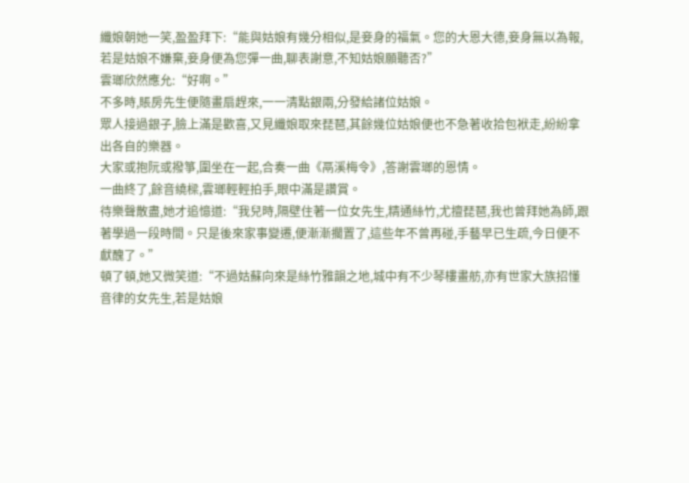纖娘朝她一笑,盈盈拜下:“能與姑娘有幾分相似,是妾身的福氣。您的大恩大德,妾身無以為報,若是姑娘不嫌棄,妾身便為您彈一曲,聊表謝意,不知姑娘願聽否?”
雲瑯欣然應允:“好啊。”
不多時,賬房先生便隨畫扇趕來,一一清點銀兩,分發給諸位姑娘。
眾人接過銀子,臉上滿是歡喜,又見纖娘取來琵琶,其餘幾位姑娘便也不急著收拾包袱走,紛紛拿出各自的樂器。
大家或抱阮或撥箏,圍坐在一起,合奏一曲《鬲溪梅令》,答謝雲瑯的恩情。
一曲終了,餘音繞樑,雲瑯輕輕拍手,眼中滿是讚賞。
待樂聲散盡,她才追憶道:“我兒時,隔壁住著一位女先生,精通絲竹,尤擅琵琶,我也曾拜她為師,跟著學過一段時間。只是後來家事變遷,便漸漸擱置了,這些年不曾再碰,手藝早已生疏,今日便不獻醜了。”
頓了頓,她又微笑道:“不過姑蘇向來是絲竹雅韻之地,城中有不少琴樓畫舫,亦有世家大族招懂音律的女先生,若是姑娘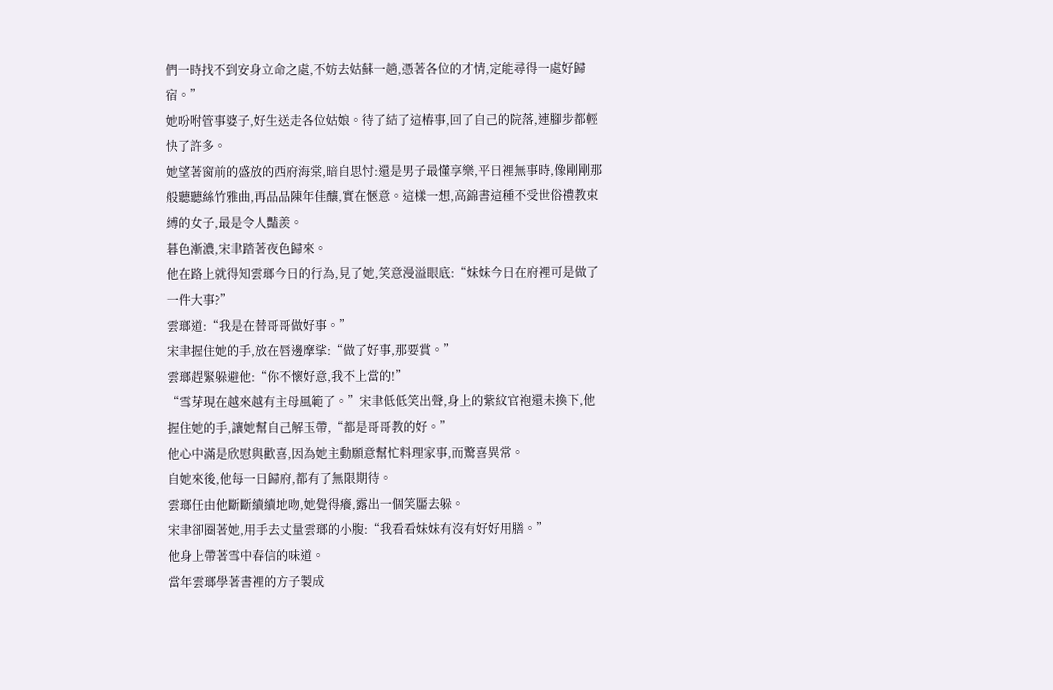們一時找不到安身立命之處,不妨去姑蘇一趟,憑著各位的才情,定能尋得一處好歸宿。”
她吩咐管事婆子,好生送走各位姑娘。待了結了這樁事,回了自己的院落,連腳步都輕快了許多。
她望著窗前的盛放的西府海棠,暗自思忖:還是男子最懂享樂,平日裡無事時,像剛剛那般聽聽絲竹雅曲,再品品陳年佳釀,實在愜意。這樣一想,高錦書這種不受世俗禮教束縛的女子,最是令人豔羨。
暮色漸濃,宋聿踏著夜色歸來。
他在路上就得知雲瑯今日的行為,見了她,笑意漫溢眼底:“妹妹今日在府裡可是做了一件大事?”
雲瑯道:“我是在替哥哥做好事。”
宋聿握住她的手,放在唇邊摩挲:“做了好事,那要賞。”
雲瑯趕緊躲避他:“你不懷好意,我不上當的!”
“雪芽現在越來越有主母風範了。”宋聿低低笑出聲,身上的紫紋官袍還未換下,他握住她的手,讓她幫自己解玉帶,“都是哥哥教的好。”
他心中滿是欣慰與歡喜,因為她主動願意幫忙料理家事,而驚喜異常。
自她來後,他每一日歸府,都有了無限期待。
雲瑯任由他斷斷續續地吻,她覺得癢,露出一個笑靨去躲。
宋聿卻圈著她,用手去丈量雲瑯的小腹:“我看看妹妹有沒有好好用膳。”
他身上帶著雪中春信的味道。
當年雲瑯學著書裡的方子製成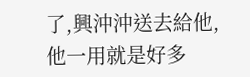了,興沖沖送去給他,他一用就是好多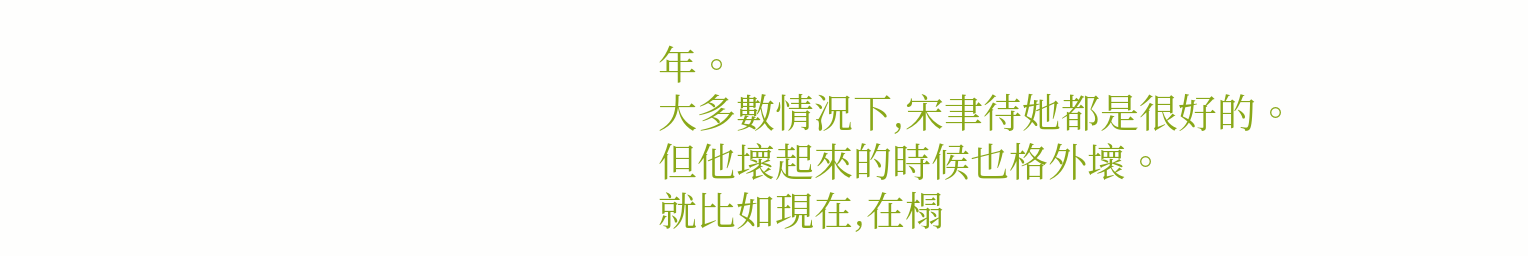年。
大多數情況下,宋聿待她都是很好的。
但他壞起來的時候也格外壞。
就比如現在,在榻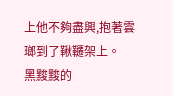上他不夠盡興,抱著雲瑯到了鞦韆架上。
黑黢黢的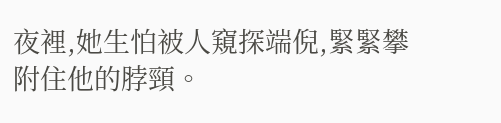夜裡,她生怕被人窺探端倪,緊緊攀附住他的脖頸。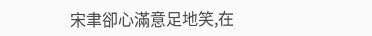宋聿卻心滿意足地笑,在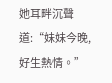她耳畔沉聲道:“妹妹今晚,好生熱情。”